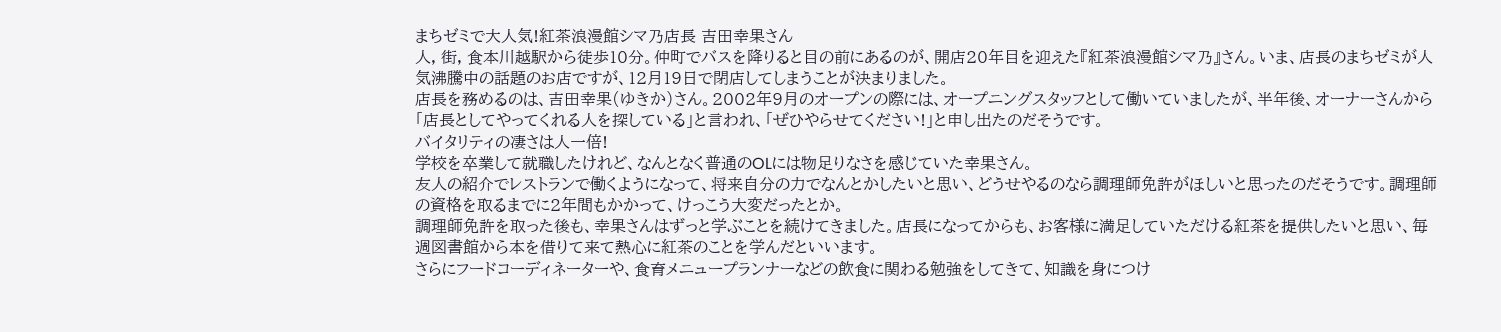まちゼミで大人気!紅茶浪漫館シマ乃店長 吉田幸果さん
人, 街, 食本川越駅から徒歩10分。仲町でバスを降りると目の前にあるのが、開店20年目を迎えた『紅茶浪漫館シマ乃』さん。いま、店長のまちゼミが人気沸騰中の話題のお店ですが、12月19日で閉店してしまうことが決まりました。
店長を務めるのは、吉田幸果(ゆきか)さん。2002年9月のオープンの際には、オープニングスタッフとして働いていましたが、半年後、オーナーさんから「店長としてやってくれる人を探している」と言われ、「ぜひやらせてください!」と申し出たのだそうです。
バイタリティの凄さは人一倍!
学校を卒業して就職したけれど、なんとなく普通のOLには物足りなさを感じていた幸果さん。
友人の紹介でレストランで働くようになって、将来自分の力でなんとかしたいと思い、どうせやるのなら調理師免許がほしいと思ったのだそうです。調理師の資格を取るまでに2年間もかかって、けっこう大変だったとか。
調理師免許を取った後も、幸果さんはずっと学ぶことを続けてきました。店長になってからも、お客様に満足していただける紅茶を提供したいと思い、毎週図書館から本を借りて来て熱心に紅茶のことを学んだといいます。
さらにフードコーディネーターや、食育メニュープランナーなどの飲食に関わる勉強をしてきて、知識を身につけ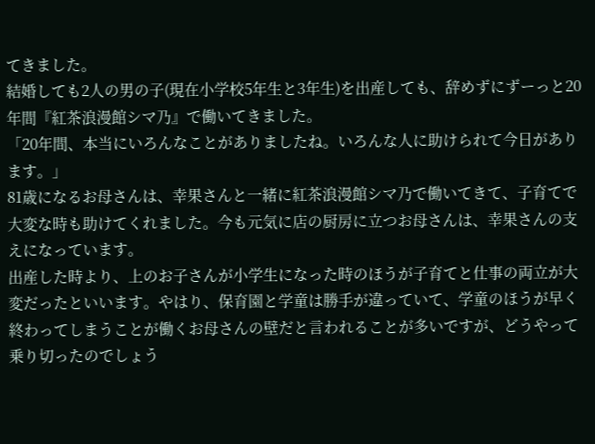てきました。
結婚しても2人の男の子(現在小学校5年生と3年生)を出産しても、辞めずにずーっと20年間『紅茶浪漫館シマ乃』で働いてきました。
「20年間、本当にいろんなことがありましたね。いろんな人に助けられて今日があります。」
81歳になるお母さんは、幸果さんと一緒に紅茶浪漫館シマ乃で働いてきて、子育てで大変な時も助けてくれました。今も元気に店の厨房に立つお母さんは、幸果さんの支えになっています。
出産した時より、上のお子さんが小学生になった時のほうが子育てと仕事の両立が大変だったといいます。やはり、保育園と学童は勝手が違っていて、学童のほうが早く終わってしまうことが働くお母さんの壁だと言われることが多いですが、どうやって乗り切ったのでしょう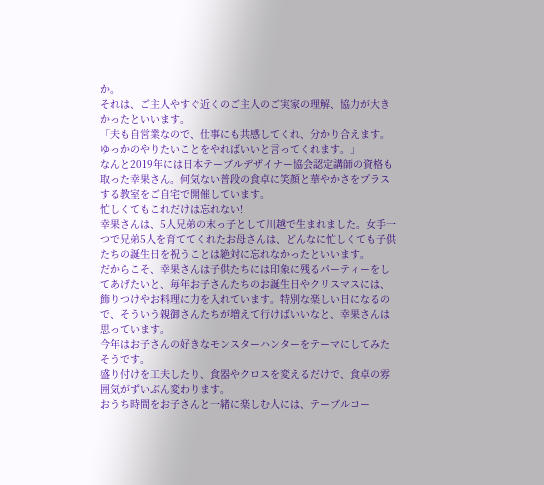か。
それは、ご主人やすぐ近くのご主人のご実家の理解、協力が大きかったといいます。
「夫も自営業なので、仕事にも共感してくれ、分かり合えます。ゆっかのやりたいことをやればいいと言ってくれます。」
なんと2019年には日本テーブルデザイナー協会認定講師の資格も取った幸果さん。何気ない普段の食卓に笑顔と華やかさをプラスする教室をご自宅で開催しています。
忙しくてもこれだけは忘れない!
幸果さんは、5人兄弟の末っ子として川越で生まれました。女手一つで兄弟5人を育ててくれたお母さんは、どんなに忙しくても子供たちの誕生日を祝うことは絶対に忘れなかったといいます。
だからこそ、幸果さんは子供たちには印象に残るパーティーをしてあげたいと、毎年お子さんたちのお誕生日やクリスマスには、飾りつけやお料理に力を入れています。特別な楽しい日になるので、そういう親御さんたちが増えて行けばいいなと、幸果さんは思っています。
今年はお子さんの好きなモンスターハンターをテーマにしてみたそうです。
盛り付けを工夫したり、食器やクロスを変えるだけで、食卓の雰囲気がずいぶん変わります。
おうち時間をお子さんと一緒に楽しむ人には、テーブルコー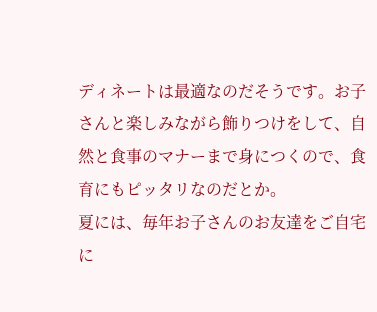ディネートは最適なのだそうです。お子さんと楽しみながら飾りつけをして、自然と食事のマナーまで身につくので、食育にもピッタリなのだとか。
夏には、毎年お子さんのお友達をご自宅に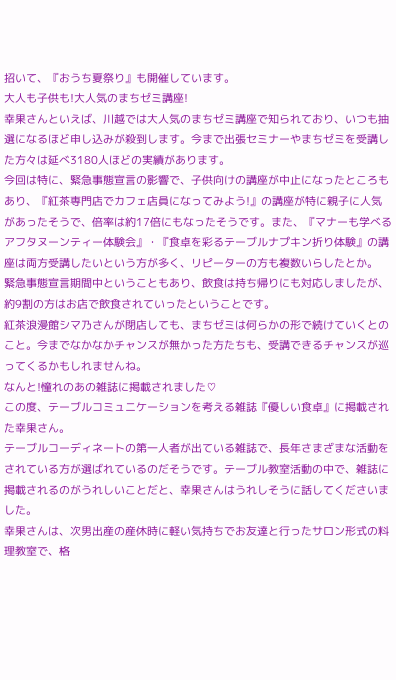招いて、『おうち夏祭り』も開催しています。
大人も子供も!大人気のまちゼミ講座!
幸果さんといえば、川越では大人気のまちゼミ講座で知られており、いつも抽選になるほど申し込みが殺到します。今まで出張セミナーやまちゼミを受講した方々は延べ3180人ほどの実績があります。
今回は特に、緊急事態宣言の影響で、子供向けの講座が中止になったところもあり、『紅茶専門店でカフェ店員になってみよう!』の講座が特に親子に人気があったそうで、倍率は約17倍にもなったそうです。また、『マナーも学べるアフタヌーンティー体験会』・『食卓を彩るテーブルナプキン折り体験』の講座は両方受講したいという方が多く、リピーターの方も複数いらしたとか。
緊急事態宣言期間中ということもあり、飲食は持ち帰りにも対応しましたが、約9割の方はお店で飲食されていったということです。
紅茶浪漫館シマ乃さんが閉店しても、まちゼミは何らかの形で続けていくとのこと。今までなかなかチャンスが無かった方たちも、受講できるチャンスが巡ってくるかもしれませんね。
なんと!憧れのあの雑誌に掲載されました♡
この度、テーブルコミュニケーションを考える雑誌『優しい食卓』に掲載された幸果さん。
テーブルコーディネートの第一人者が出ている雑誌で、長年さまざまな活動をされている方が選ばれているのだそうです。テーブル教室活動の中で、雑誌に掲載されるのがうれしいことだと、幸果さんはうれしそうに話してくださいました。
幸果さんは、次男出産の産休時に軽い気持ちでお友達と行ったサロン形式の料理教室で、格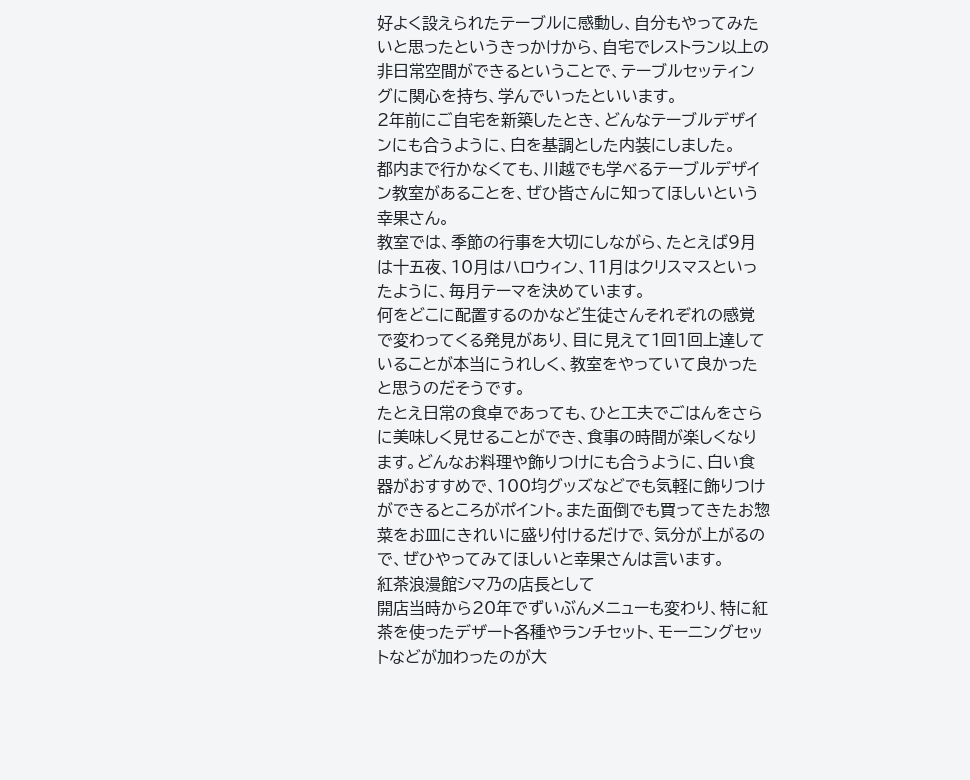好よく設えられたテーブルに感動し、自分もやってみたいと思ったというきっかけから、自宅でレストラン以上の非日常空間ができるということで、テーブルセッティングに関心を持ち、学んでいったといいます。
2年前にご自宅を新築したとき、どんなテーブルデザインにも合うように、白を基調とした内装にしました。
都内まで行かなくても、川越でも学べるテーブルデザイン教室があることを、ぜひ皆さんに知ってほしいという幸果さん。
教室では、季節の行事を大切にしながら、たとえば9月は十五夜、10月はハロウィン、11月はクリスマスといったように、毎月テーマを決めています。
何をどこに配置するのかなど生徒さんそれぞれの感覚で変わってくる発見があり、目に見えて1回1回上達していることが本当にうれしく、教室をやっていて良かったと思うのだそうです。
たとえ日常の食卓であっても、ひと工夫でごはんをさらに美味しく見せることができ、食事の時間が楽しくなります。どんなお料理や飾りつけにも合うように、白い食器がおすすめで、100均グッズなどでも気軽に飾りつけができるところがポイント。また面倒でも買ってきたお惣菜をお皿にきれいに盛り付けるだけで、気分が上がるので、ぜひやってみてほしいと幸果さんは言います。
紅茶浪漫館シマ乃の店長として
開店当時から20年でずいぶんメニューも変わり、特に紅茶を使ったデザート各種やランチセット、モーニングセットなどが加わったのが大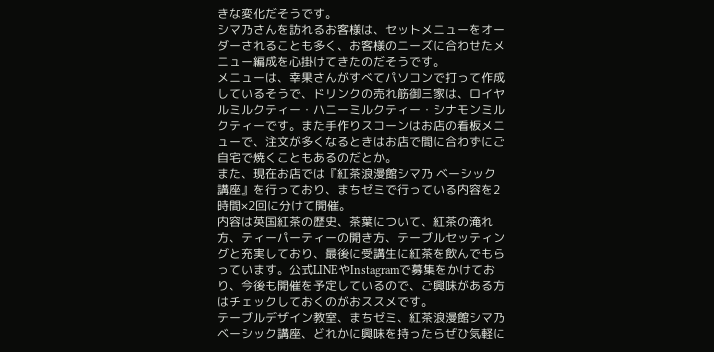きな変化だそうです。
シマ乃さんを訪れるお客様は、セットメニューをオーダーされることも多く、お客様のニーズに合わせたメニュー編成を心掛けてきたのだそうです。
メニューは、幸果さんがすべてパソコンで打って作成しているそうで、ドリンクの売れ筋御三家は、ロイヤルミルクティー・ハニーミルクティー・シナモンミルクティーです。また手作りスコーンはお店の看板メニューで、注文が多くなるときはお店で間に合わずにご自宅で焼くこともあるのだとか。
また、現在お店では『紅茶浪漫館シマ乃 ベーシック講座』を行っており、まちゼミで行っている内容を2時間×2回に分けて開催。
内容は英国紅茶の歴史、茶葉について、紅茶の淹れ方、ティーパーティーの開き方、テーブルセッティングと充実しており、最後に受講生に紅茶を飲んでもらっています。公式LINEやInstagramで募集をかけており、今後も開催を予定しているので、ご興味がある方はチェックしておくのがおススメです。
テーブルデザイン教室、まちゼミ、紅茶浪漫館シマ乃ベーシック講座、どれかに興味を持ったらぜひ気軽に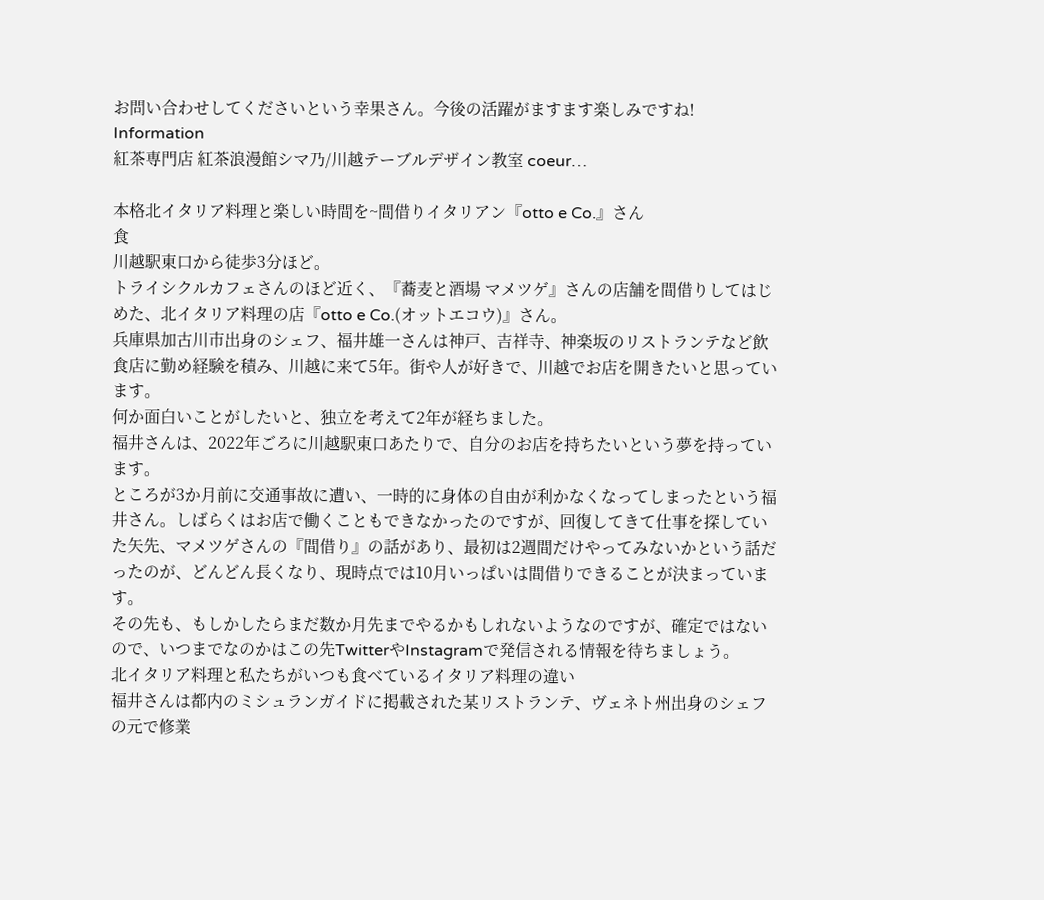お問い合わせしてくださいという幸果さん。今後の活躍がますます楽しみですね!
Information
紅茶専門店 紅茶浪漫館シマ乃/川越テーブルデザイン教室 coeur…

本格北イタリア料理と楽しい時間を~間借りイタリアン『otto e Co.』さん
食
川越駅東口から徒歩3分ほど。
トライシクルカフェさんのほど近く、『蕎麦と酒場 マメツゲ』さんの店舗を間借りしてはじめた、北イタリア料理の店『otto e Co.(オットエコウ)』さん。
兵庫県加古川市出身のシェフ、福井雄一さんは神戸、吉祥寺、神楽坂のリストランテなど飲食店に勤め経験を積み、川越に来て5年。街や人が好きで、川越でお店を開きたいと思っています。
何か面白いことがしたいと、独立を考えて2年が経ちました。
福井さんは、2022年ごろに川越駅東口あたりで、自分のお店を持ちたいという夢を持っています。
ところが3か月前に交通事故に遭い、一時的に身体の自由が利かなくなってしまったという福井さん。しばらくはお店で働くこともできなかったのですが、回復してきて仕事を探していた矢先、マメツゲさんの『間借り』の話があり、最初は2週間だけやってみないかという話だったのが、どんどん長くなり、現時点では10月いっぱいは間借りできることが決まっています。
その先も、もしかしたらまだ数か月先までやるかもしれないようなのですが、確定ではないので、いつまでなのかはこの先TwitterやInstagramで発信される情報を待ちましょう。
北イタリア料理と私たちがいつも食べているイタリア料理の違い
福井さんは都内のミシュランガイドに掲載された某リストランテ、ヴェネト州出身のシェフの元で修業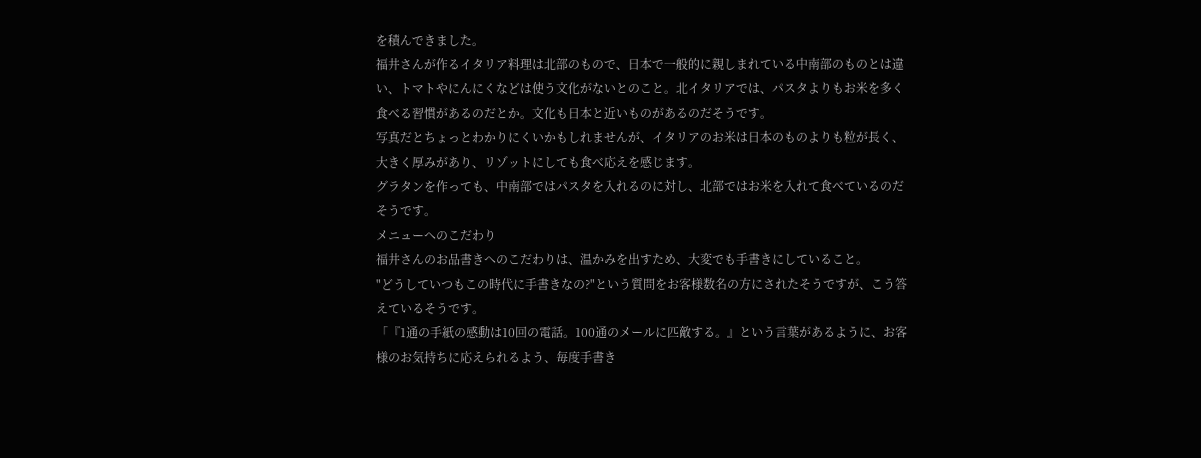を積んできました。
福井さんが作るイタリア料理は北部のもので、日本で一般的に親しまれている中南部のものとは違い、トマトやにんにくなどは使う文化がないとのこと。北イタリアでは、パスタよりもお米を多く食べる習慣があるのだとか。文化も日本と近いものがあるのだそうです。
写真だとちょっとわかりにくいかもしれませんが、イタリアのお米は日本のものよりも粒が長く、大きく厚みがあり、リゾットにしても食べ応えを感じます。
グラタンを作っても、中南部ではパスタを入れるのに対し、北部ではお米を入れて食べているのだそうです。
メニューへのこだわり
福井さんのお品書きへのこだわりは、温かみを出すため、大変でも手書きにしていること。
"どうしていつもこの時代に手書きなの?"という質問をお客様数名の方にされたそうですが、こう答えているそうです。
「『1通の手紙の感動は10回の電話。100通のメールに匹敵する。』という言葉があるように、お客様のお気持ちに応えられるよう、毎度手書き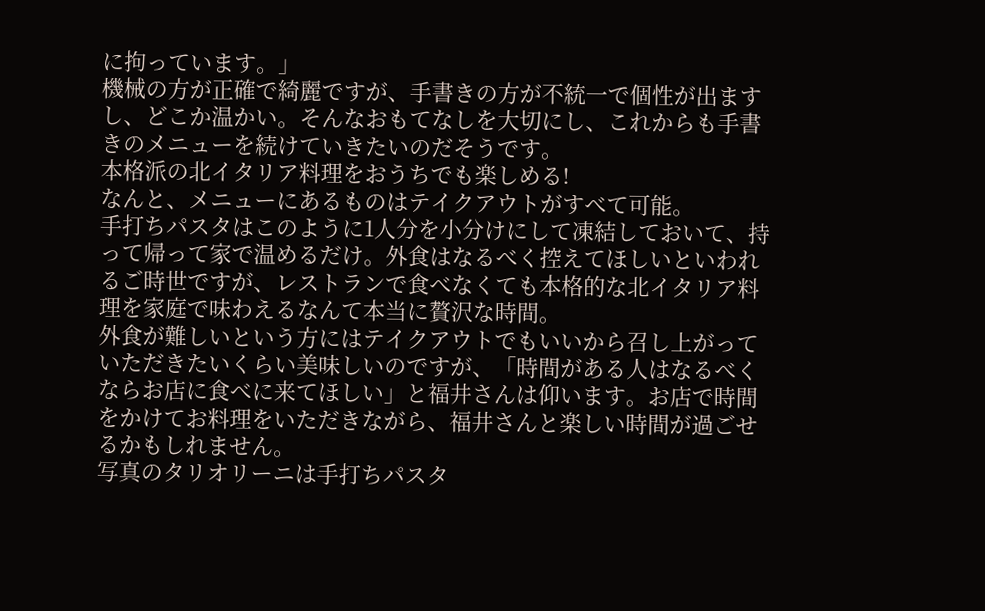に拘っています。」
機械の方が正確で綺麗ですが、手書きの方が不統一で個性が出ますし、どこか温かい。そんなおもてなしを大切にし、これからも手書きのメニューを続けていきたいのだそうです。
本格派の北イタリア料理をおうちでも楽しめる!
なんと、メニューにあるものはテイクアウトがすべて可能。
手打ちパスタはこのように1人分を小分けにして凍結しておいて、持って帰って家で温めるだけ。外食はなるべく控えてほしいといわれるご時世ですが、レストランで食べなくても本格的な北イタリア料理を家庭で味わえるなんて本当に贅沢な時間。
外食が難しいという方にはテイクアウトでもいいから召し上がっていただきたいくらい美味しいのですが、「時間がある人はなるべくならお店に食べに来てほしい」と福井さんは仰います。お店で時間をかけてお料理をいただきながら、福井さんと楽しい時間が過ごせるかもしれません。
写真のタリオリーニは手打ちパスタ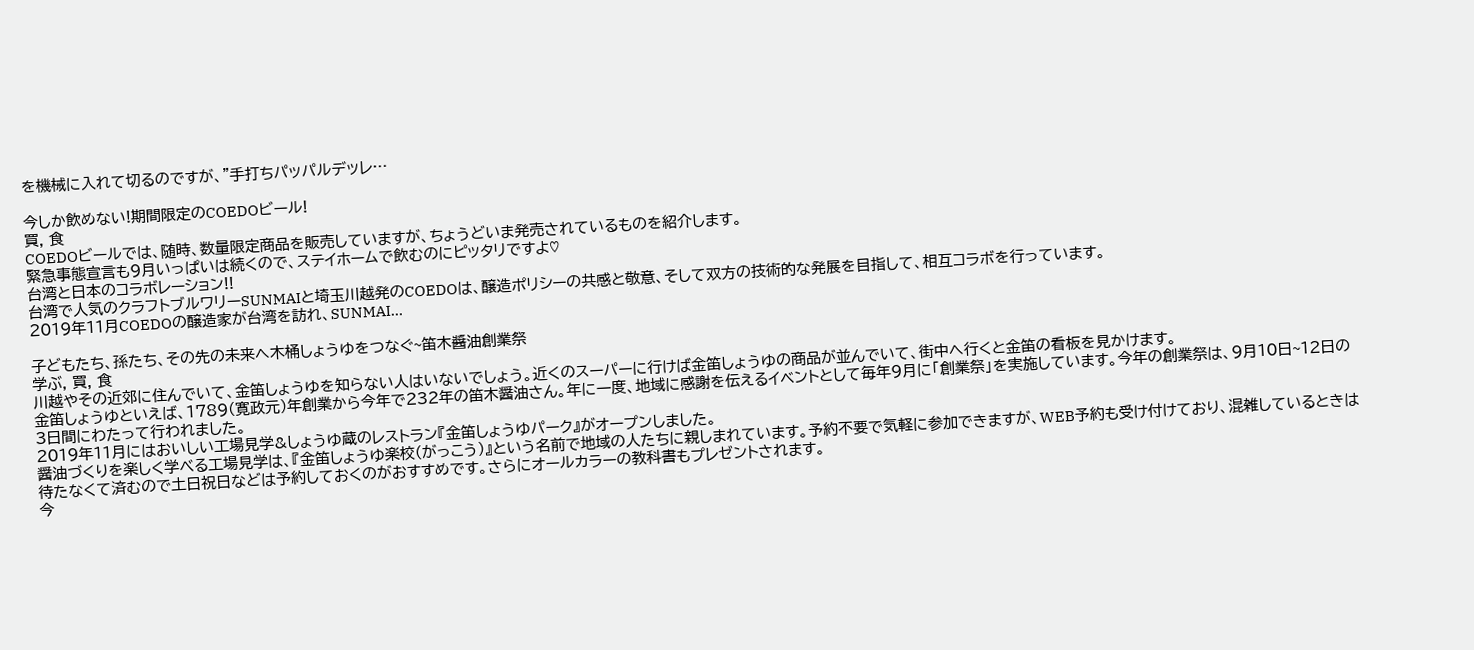を機械に入れて切るのですが、"手打ちパッパルデッレ…

今しか飲めない!期間限定のCOEDOビール!
買, 食
COEDOビールでは、随時、数量限定商品を販売していますが、ちょうどいま発売されているものを紹介します。
緊急事態宣言も9月いっぱいは続くので、ステイホームで飲むのにピッタリですよ♡
台湾と日本のコラボレーション!!
台湾で人気のクラフトブルワリーSUNMAIと埼玉川越発のCOEDOは、醸造ポリシーの共感と敬意、そして双方の技術的な発展を目指して、相互コラボを行っています。
2019年11月COEDOの醸造家が台湾を訪れ、SUNMAI…

子どもたち、孫たち、その先の未来へ木桶しょうゆをつなぐ~笛木醬油創業祭
学ぶ, 買, 食
川越やその近郊に住んでいて、金笛しょうゆを知らない人はいないでしょう。近くのスーパーに行けば金笛しょうゆの商品が並んでいて、街中へ行くと金笛の看板を見かけます。
金笛しょうゆといえば、1789(寛政元)年創業から今年で232年の笛木醤油さん。年に一度、地域に感謝を伝えるイベントとして毎年9月に「創業祭」を実施しています。今年の創業祭は、9月10日~12日の3日間にわたって行われました。
2019年11月にはおいしい工場見学&しょうゆ蔵のレストラン『金笛しょうゆパーク』がオープンしました。
醤油づくりを楽しく学べる工場見学は、『金笛しょうゆ楽校(がっこう)』という名前で地域の人たちに親しまれています。予約不要で気軽に参加できますが、WEB予約も受け付けており、混雑しているときは待たなくて済むので土日祝日などは予約しておくのがおすすめです。さらにオールカラーの教科書もプレゼントされます。
今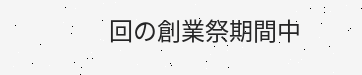回の創業祭期間中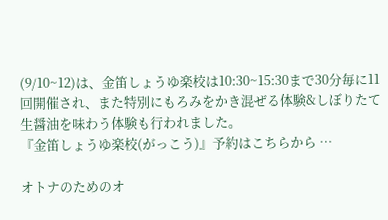(9/10~12)は、金笛しょうゆ楽校は10:30~15:30まで30分毎に11回開催され、また特別にもろみをかき混ぜる体験&しぼりたて生醤油を味わう体験も行われました。
『金笛しょうゆ楽校(がっこう)』予約はこちらから …

オトナのためのオ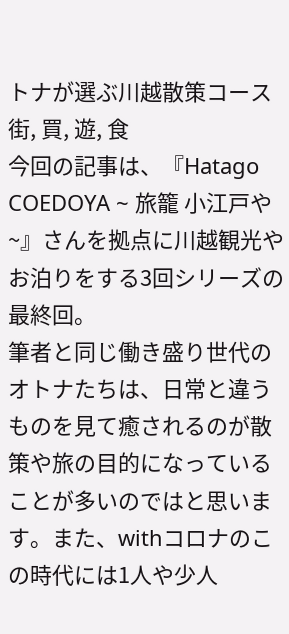トナが選ぶ川越散策コース
街, 買, 遊, 食
今回の記事は、『Hatago COEDOYA ~ 旅籠 小江戸や ~』さんを拠点に川越観光やお泊りをする3回シリーズの最終回。
筆者と同じ働き盛り世代のオトナたちは、日常と違うものを見て癒されるのが散策や旅の目的になっていることが多いのではと思います。また、withコロナのこの時代には1人や少人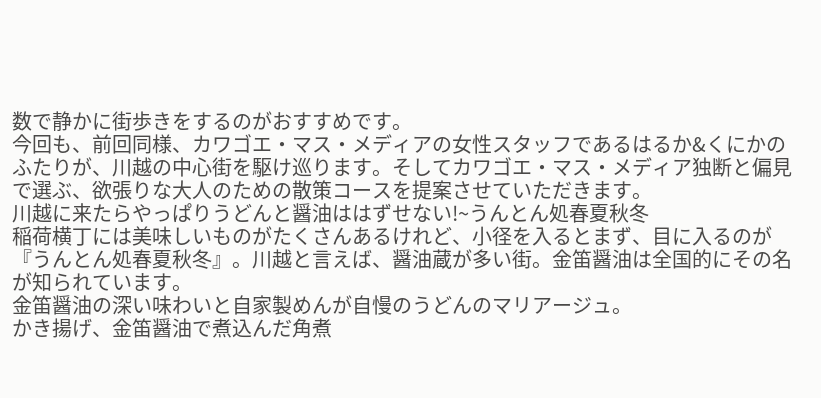数で静かに街歩きをするのがおすすめです。
今回も、前回同様、カワゴエ・マス・メディアの女性スタッフであるはるか&くにかのふたりが、川越の中心街を駆け巡ります。そしてカワゴエ・マス・メディア独断と偏見で選ぶ、欲張りな大人のための散策コースを提案させていただきます。
川越に来たらやっぱりうどんと醤油ははずせない!~うんとん処春夏秋冬
稲荷横丁には美味しいものがたくさんあるけれど、小径を入るとまず、目に入るのが『うんとん処春夏秋冬』。川越と言えば、醤油蔵が多い街。金笛醤油は全国的にその名が知られています。
金笛醤油の深い味わいと自家製めんが自慢のうどんのマリアージュ。
かき揚げ、金笛醤油で煮込んだ角煮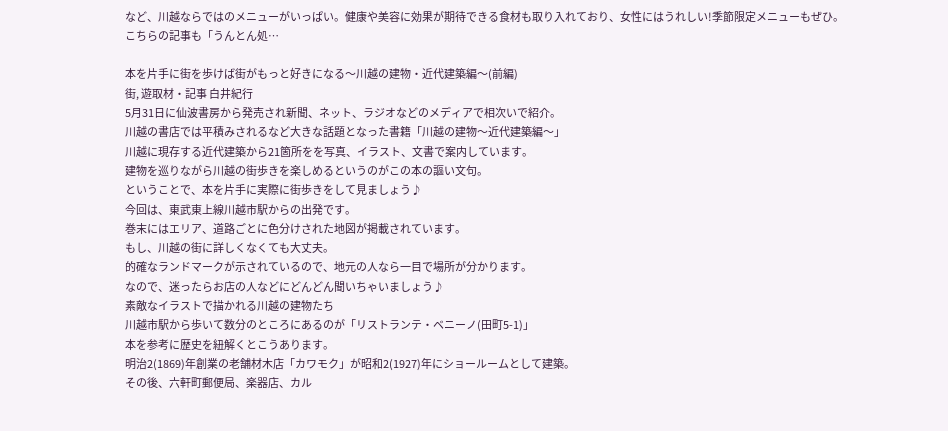など、川越ならではのメニューがいっぱい。健康や美容に効果が期待できる食材も取り入れており、女性にはうれしい!季節限定メニューもぜひ。
こちらの記事も「うんとん処…

本を片手に街を歩けば街がもっと好きになる〜川越の建物・近代建築編〜(前編)
街, 遊取材・記事 白井紀行
5月31日に仙波書房から発売され新聞、ネット、ラジオなどのメディアで相次いで紹介。
川越の書店では平積みされるなど大きな話題となった書籍「川越の建物〜近代建築編〜」
川越に現存する近代建築から21箇所をを写真、イラスト、文書で案内しています。
建物を巡りながら川越の街歩きを楽しめるというのがこの本の謳い文句。
ということで、本を片手に実際に街歩きをして見ましょう♪
今回は、東武東上線川越市駅からの出発です。
巻末にはエリア、道路ごとに色分けされた地図が掲載されています。
もし、川越の街に詳しくなくても大丈夫。
的確なランドマークが示されているので、地元の人なら一目で場所が分かります。
なので、迷ったらお店の人などにどんどん聞いちゃいましょう♪
素敵なイラストで描かれる川越の建物たち
川越市駅から歩いて数分のところにあるのが「リストランテ・ベニーノ(田町5-1)」
本を参考に歴史を紐解くとこうあります。
明治2(1869)年創業の老舗材木店「カワモク」が昭和2(1927)年にショールームとして建築。
その後、六軒町郵便局、楽器店、カル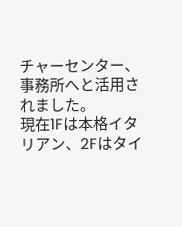チャーセンター、事務所へと活用されました。
現在1Fは本格イタリアン、2Fはタイ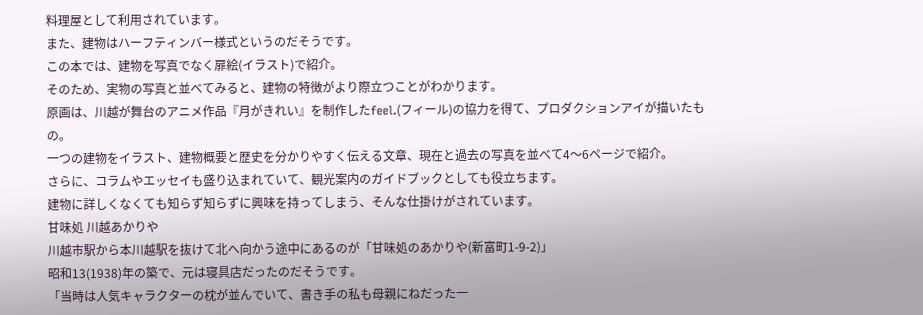料理屋として利用されています。
また、建物はハーフティンバー様式というのだそうです。
この本では、建物を写真でなく扉絵(イラスト)で紹介。
そのため、実物の写真と並べてみると、建物の特徴がより際立つことがわかります。
原画は、川越が舞台のアニメ作品『月がきれい』を制作したfeel.(フィール)の協力を得て、プロダクションアイが描いたもの。
一つの建物をイラスト、建物概要と歴史を分かりやすく伝える文章、現在と過去の写真を並べて4〜6ページで紹介。
さらに、コラムやエッセイも盛り込まれていて、観光案内のガイドブックとしても役立ちます。
建物に詳しくなくても知らず知らずに興味を持ってしまう、そんな仕掛けがされています。
甘味処 川越あかりや
川越市駅から本川越駅を抜けて北へ向かう途中にあるのが「甘味処のあかりや(新富町1-9-2)」
昭和13(1938)年の築で、元は寝具店だったのだそうです。
「当時は人気キャラクターの枕が並んでいて、書き手の私も母親にねだった一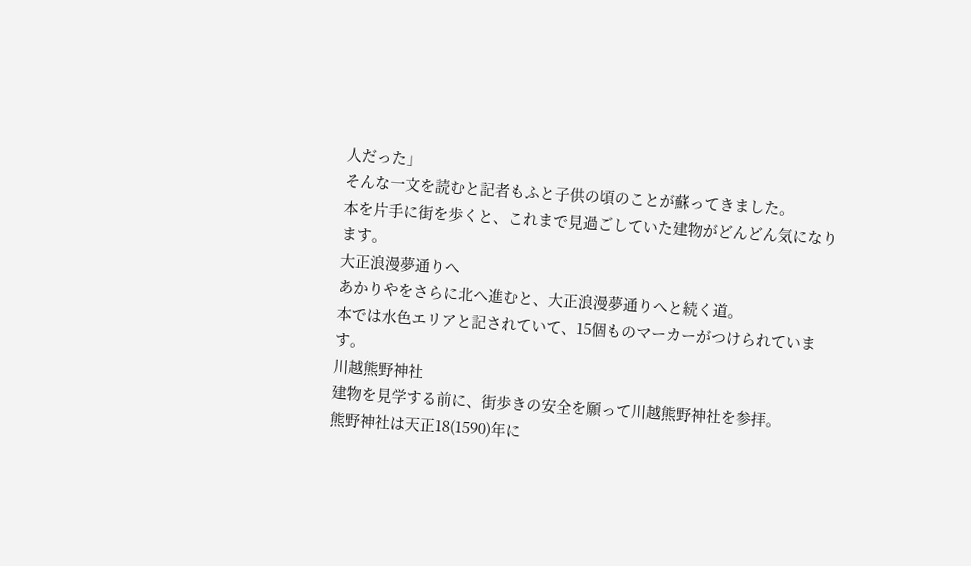人だった」
そんな一文を読むと記者もふと子供の頃のことが蘇ってきました。
本を片手に街を歩くと、これまで見過ごしていた建物がどんどん気になります。
大正浪漫夢通りへ
あかりやをさらに北へ進むと、大正浪漫夢通りへと続く道。
本では水色エリアと記されていて、15個ものマーカーがつけられています。
川越熊野神社
建物を見学する前に、街歩きの安全を願って川越熊野神社を参拝。
熊野神社は天正18(1590)年に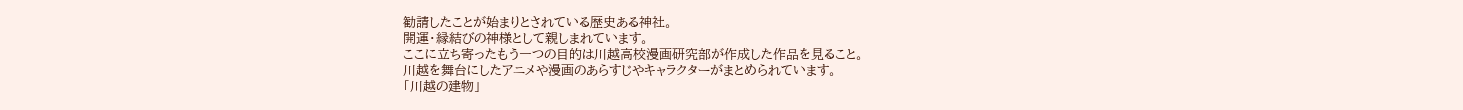勧請したことが始まりとされている歴史ある神社。
開運・縁結びの神様として親しまれています。
ここに立ち寄ったもう一つの目的は川越高校漫画研究部が作成した作品を見ること。
川越を舞台にしたアニメや漫画のあらすじやキャラクターがまとめられています。
「川越の建物」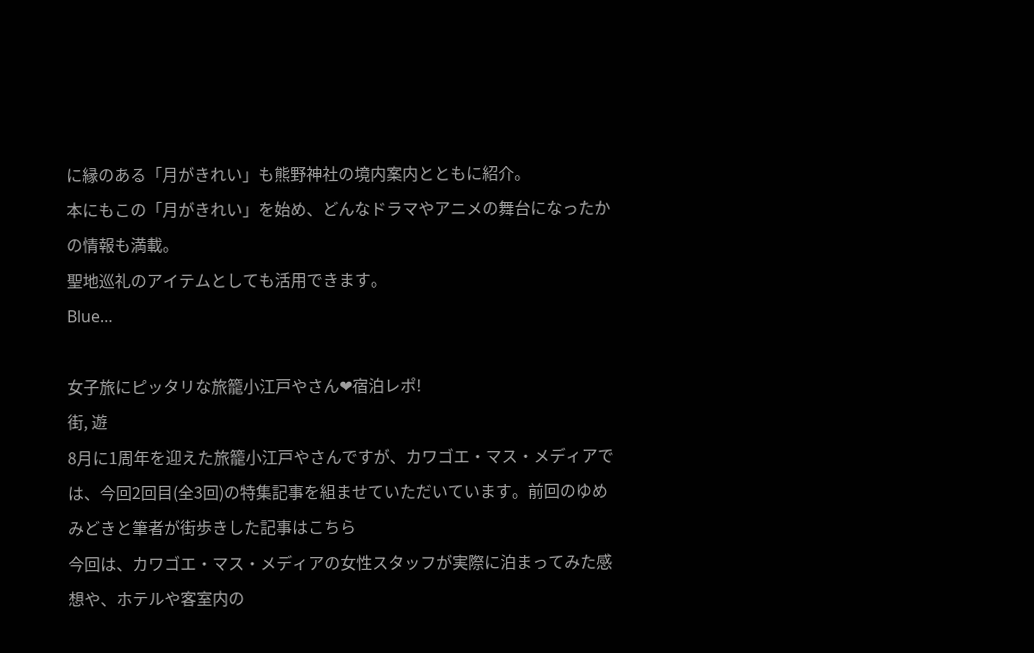に縁のある「月がきれい」も熊野神社の境内案内とともに紹介。
本にもこの「月がきれい」を始め、どんなドラマやアニメの舞台になったかの情報も満載。
聖地巡礼のアイテムとしても活用できます。
Blue…

女子旅にピッタリな旅籠小江戸やさん❤宿泊レポ!
街, 遊
8月に1周年を迎えた旅籠小江戸やさんですが、カワゴエ・マス・メディアでは、今回2回目(全3回)の特集記事を組ませていただいています。前回のゆめみどきと筆者が街歩きした記事はこちら
今回は、カワゴエ・マス・メディアの女性スタッフが実際に泊まってみた感想や、ホテルや客室内の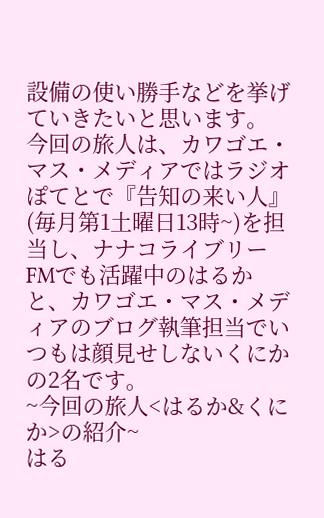設備の使い勝手などを挙げていきたいと思います。
今回の旅人は、カワゴエ・マス・メディアではラジオぽてとで『告知の来い人』(毎月第1土曜日13時~)を担当し、ナナコライブリーFMでも活躍中のはるかと、カワゴエ・マス・メディアのブログ執筆担当でいつもは顔見せしないくにかの2名です。
~今回の旅人<はるか&くにか>の紹介~
はる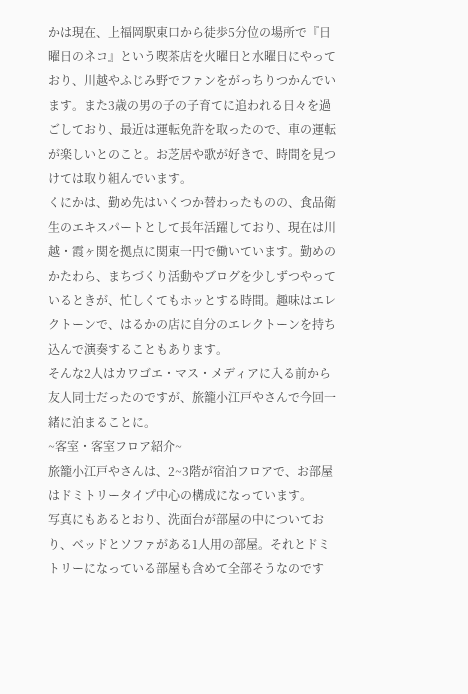かは現在、上福岡駅東口から徒歩5分位の場所で『日曜日のネコ』という喫茶店を火曜日と水曜日にやっており、川越やふじみ野でファンをがっちりつかんでいます。また3歳の男の子の子育てに追われる日々を過ごしており、最近は運転免許を取ったので、車の運転が楽しいとのこと。お芝居や歌が好きで、時間を見つけては取り組んでいます。
くにかは、勤め先はいくつか替わったものの、食品衛生のエキスパートとして長年活躍しており、現在は川越・霞ヶ関を拠点に関東一円で働いています。勤めのかたわら、まちづくり活動やブログを少しずつやっているときが、忙しくてもホッとする時間。趣味はエレクトーンで、はるかの店に自分のエレクトーンを持ち込んで演奏することもあります。
そんな2人はカワゴエ・マス・メディアに入る前から友人同士だったのですが、旅籠小江戸やさんで今回一緒に泊まることに。
~客室・客室フロア紹介~
旅籠小江戸やさんは、2~3階が宿泊フロアで、お部屋はドミトリータイプ中心の構成になっています。
写真にもあるとおり、洗面台が部屋の中についており、ベッドとソファがある1人用の部屋。それとドミトリーになっている部屋も含めて全部そうなのです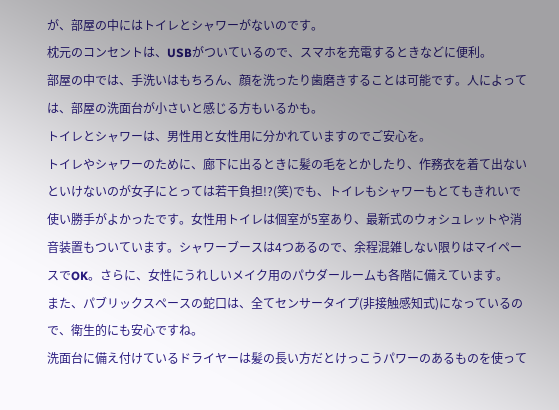が、部屋の中にはトイレとシャワーがないのです。
枕元のコンセントは、USBがついているので、スマホを充電するときなどに便利。
部屋の中では、手洗いはもちろん、顔を洗ったり歯磨きすることは可能です。人によっては、部屋の洗面台が小さいと感じる方もいるかも。
トイレとシャワーは、男性用と女性用に分かれていますのでご安心を。
トイレやシャワーのために、廊下に出るときに髪の毛をとかしたり、作務衣を着て出ないといけないのが女子にとっては若干負担!?(笑)でも、トイレもシャワーもとてもきれいで使い勝手がよかったです。女性用トイレは個室が5室あり、最新式のウォシュレットや消音装置もついています。シャワーブースは4つあるので、余程混雑しない限りはマイペースでOK。さらに、女性にうれしいメイク用のパウダールームも各階に備えています。
また、パブリックスペースの蛇口は、全てセンサータイプ(非接触感知式)になっているので、衛生的にも安心ですね。
洗面台に備え付けているドライヤーは髪の長い方だとけっこうパワーのあるものを使って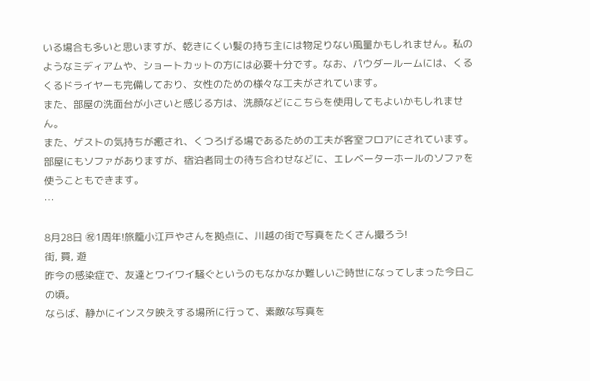いる場合も多いと思いますが、乾きにくい髪の持ち主には物足りない風量かもしれません。私のようなミディアムや、ショートカットの方には必要十分です。なお、パウダールームには、くるくるドライヤーも完備しており、女性のための様々な工夫がされています。
また、部屋の洗面台が小さいと感じる方は、洗顔などにこちらを使用してもよいかもしれません。
また、ゲストの気持ちが癒され、くつろげる場であるための工夫が客室フロアにされています。
部屋にもソファがありますが、宿泊者同士の待ち合わせなどに、エレベーターホールのソファを使うこともできます。
…

8月28日 ㊗1周年!旅籠小江戸やさんを拠点に、川越の街で写真をたくさん撮ろう!
街, 買, 遊
昨今の感染症で、友達とワイワイ騒ぐというのもなかなか難しいご時世になってしまった今日この頃。
ならば、静かにインスタ映えする場所に行って、素敵な写真を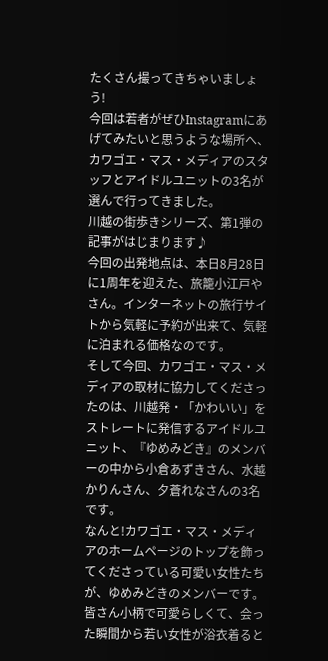たくさん撮ってきちゃいましょう!
今回は若者がぜひInstagramにあげてみたいと思うような場所へ、カワゴエ・マス・メディアのスタッフとアイドルユニットの3名が選んで行ってきました。
川越の街歩きシリーズ、第1弾の記事がはじまります♪
今回の出発地点は、本日8月28日に1周年を迎えた、旅籠小江戸やさん。インターネットの旅行サイトから気軽に予約が出来て、気軽に泊まれる価格なのです。
そして今回、カワゴエ・マス・メディアの取材に協力してくださったのは、川越発・「かわいい」をストレートに発信するアイドルユニット、『ゆめみどき』のメンバーの中から小倉あずきさん、水越かりんさん、夕蒼れなさんの3名です。
なんと!カワゴエ・マス・メディアのホームページのトップを飾ってくださっている可愛い女性たちが、ゆめみどきのメンバーです。皆さん小柄で可愛らしくて、会った瞬間から若い女性が浴衣着ると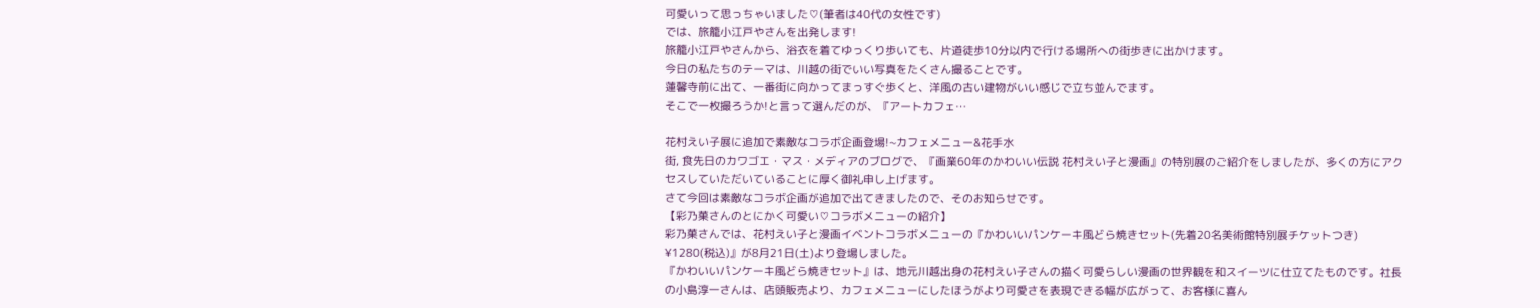可愛いって思っちゃいました♡(筆者は40代の女性です)
では、旅籠小江戸やさんを出発します!
旅籠小江戸やさんから、浴衣を着てゆっくり歩いても、片道徒歩10分以内で行ける場所への街歩きに出かけます。
今日の私たちのテーマは、川越の街でいい写真をたくさん撮ることです。
蓮馨寺前に出て、一番街に向かってまっすぐ歩くと、洋風の古い建物がいい感じで立ち並んでます。
そこで一枚撮ろうか!と言って選んだのが、『アートカフェ…

花村えい子展に追加で素敵なコラボ企画登場!~カフェメニュー&花手水
街, 食先日のカワゴエ・マス・メディアのブログで、『画業60年のかわいい伝説 花村えい子と漫画』の特別展のご紹介をしましたが、多くの方にアクセスしていただいていることに厚く御礼申し上げます。
さて今回は素敵なコラボ企画が追加で出てきましたので、そのお知らせです。
【彩乃菓さんのとにかく可愛い♡コラボメニューの紹介】
彩乃菓さんでは、花村えい子と漫画イベントコラボメニューの『かわいいパンケーキ風どら焼きセット(先着20名美術館特別展チケットつき) ¥1280(税込)』が8月21日(土)より登場しました。
『かわいいパンケーキ風どら焼きセット』は、地元川越出身の花村えい子さんの描く可愛らしい漫画の世界観を和スイーツに仕立てたものです。社長の小島淳一さんは、店頭販売より、カフェメニューにしたほうがより可愛さを表現できる幅が広がって、お客様に喜ん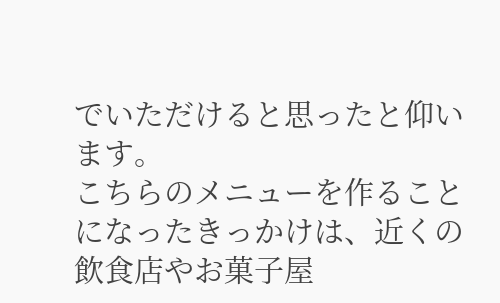でいただけると思ったと仰います。
こちらのメニューを作ることになったきっかけは、近くの飲食店やお菓子屋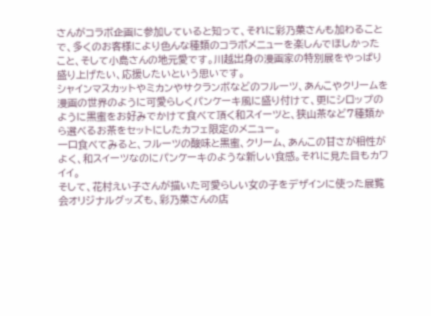さんがコラボ企画に参加していると知って、それに彩乃菓さんも加わることで、多くのお客様により色んな種類のコラボメニューを楽しんでほしかったこと、そして小島さんの地元愛です。川越出身の漫画家の特別展をやっぱり盛り上げたい、応援したいという思いです。
シャインマスカットやミカンやサクランボなどのフルーツ、あんこやクリームを漫画の世界のように可愛らしくパンケーキ風に盛り付けて、更にシロップのように黒蜜をお好みでかけて食べて頂く和スイーツと、狭山茶など7種類から選べるお茶をセットにしたカフェ限定のメニュー。
一口食べてみると、フルーツの酸味と黒蜜、クリーム、あんこの甘さが相性がよく、和スイーツなのにパンケーキのような新しい食感。それに見た目もカワイイ。
そして、花村えい子さんが描いた可愛らしい女の子をデザインに使った展覧会オリジナルグッズも、彩乃菓さんの店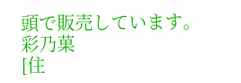頭で販売しています。
彩乃菓
[住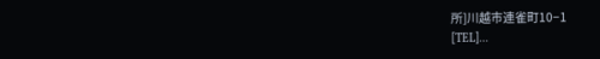所]川越市連雀町10−1
[TEL]…